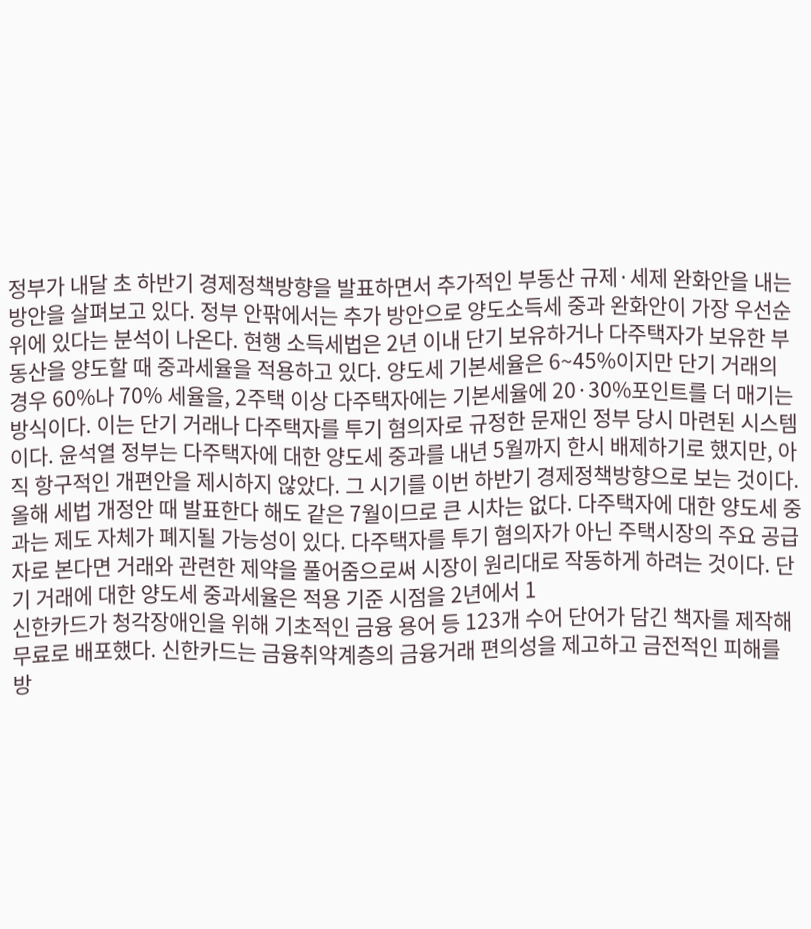정부가 내달 초 하반기 경제정책방향을 발표하면서 추가적인 부동산 규제·세제 완화안을 내는 방안을 살펴보고 있다. 정부 안팎에서는 추가 방안으로 양도소득세 중과 완화안이 가장 우선순위에 있다는 분석이 나온다. 현행 소득세법은 2년 이내 단기 보유하거나 다주택자가 보유한 부동산을 양도할 때 중과세율을 적용하고 있다. 양도세 기본세율은 6~45%이지만 단기 거래의 경우 60%나 70% 세율을, 2주택 이상 다주택자에는 기본세율에 20·30%포인트를 더 매기는 방식이다. 이는 단기 거래나 다주택자를 투기 혐의자로 규정한 문재인 정부 당시 마련된 시스템이다. 윤석열 정부는 다주택자에 대한 양도세 중과를 내년 5월까지 한시 배제하기로 했지만, 아직 항구적인 개편안을 제시하지 않았다. 그 시기를 이번 하반기 경제정책방향으로 보는 것이다. 올해 세법 개정안 때 발표한다 해도 같은 7월이므로 큰 시차는 없다. 다주택자에 대한 양도세 중과는 제도 자체가 폐지될 가능성이 있다. 다주택자를 투기 혐의자가 아닌 주택시장의 주요 공급자로 본다면 거래와 관련한 제약을 풀어줌으로써 시장이 원리대로 작동하게 하려는 것이다. 단기 거래에 대한 양도세 중과세율은 적용 기준 시점을 2년에서 1
신한카드가 청각장애인을 위해 기초적인 금융 용어 등 123개 수어 단어가 담긴 책자를 제작해 무료로 배포했다. 신한카드는 금융취약계층의 금융거래 편의성을 제고하고 금전적인 피해를 방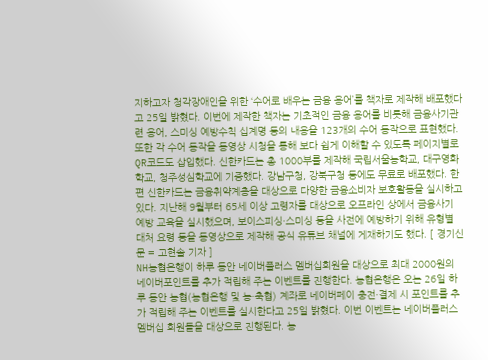지하고자 청각장애인을 위한 ‘수어로 배우는 금융 용어’를 책자로 제작해 배포했다고 25일 밝혔다. 이번에 제작한 책자는 기초적인 금융 용어를 비롯해 금융사기관련 용어, 스미싱 예방수칙 십계명 등의 내용을 123개의 수어 동작으로 표현했다. 또한 각 수어 동작을 동영상 시청을 통해 보다 쉽게 이해할 수 있도록 페이지별로 QR코드도 삽입했다. 신한카드는 총 1000부를 제작해 국립서울농학교, 대구영화학교, 청주성심학교에 기증했다. 강남구청, 강북구청 등에도 무료로 배포했다. 한편 신한카드는 금융취약계층을 대상으로 다양한 금융소비자 보호활동을 실시하고 있다. 지난해 9월부터 65세 이상 고령자를 대상으로 오프라인 상에서 금융사기 예방 교육을 실시했으며, 보이스피싱·스미싱 등을 사전에 예방하기 위해 유형별 대처 요령 등을 동영상으로 제작해 공식 유튜브 채널에 게재하기도 했다. [ 경기신문 = 고현솔 기자 ]
NH농협은행이 하루 동안 네이버플러스 멤버십회원을 대상으로 최대 2000원의 네이버포인트를 추가 적립해 주는 이벤트를 진행한다. 농협은행은 오는 26일 하루 동안 농협(농협은행 및 농·축협) 계좌로 네이버페이 충전·결제 시 포인트를 추가 적립해 주는 이벤트를 실시한다고 25일 밝혔다. 이번 이벤트는 네이버플러스 멤버십 회원들을 대상으로 진행된다. 농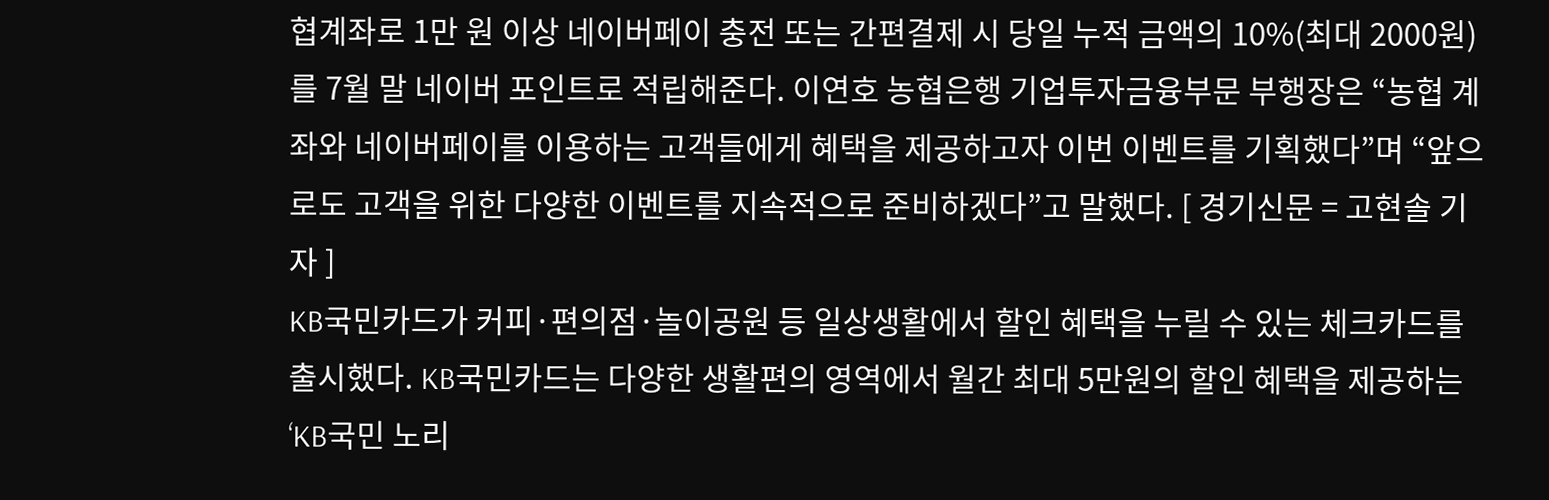협계좌로 1만 원 이상 네이버페이 충전 또는 간편결제 시 당일 누적 금액의 10%(최대 2000원)를 7월 말 네이버 포인트로 적립해준다. 이연호 농협은행 기업투자금융부문 부행장은 “농협 계좌와 네이버페이를 이용하는 고객들에게 혜택을 제공하고자 이번 이벤트를 기획했다”며 “앞으로도 고객을 위한 다양한 이벤트를 지속적으로 준비하겠다”고 말했다. [ 경기신문 = 고현솔 기자 ]
KB국민카드가 커피·편의점·놀이공원 등 일상생활에서 할인 혜택을 누릴 수 있는 체크카드를 출시했다. KB국민카드는 다양한 생활편의 영역에서 월간 최대 5만원의 할인 혜택을 제공하는 ‘KB국민 노리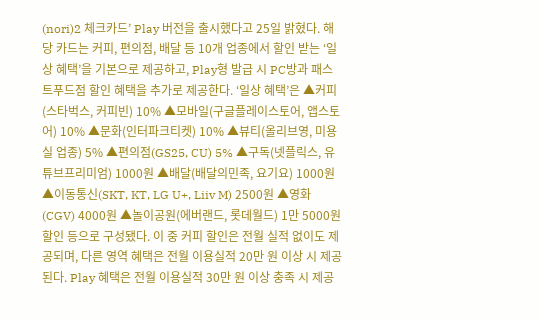(nori)2 체크카드’ Play 버전을 출시했다고 25일 밝혔다. 해당 카드는 커피, 편의점, 배달 등 10개 업종에서 할인 받는 ‘일상 혜택’을 기본으로 제공하고, Play형 발급 시 PC방과 패스트푸드점 할인 혜택을 추가로 제공한다. ‘일상 혜택’은 ▲커피(스타벅스, 커피빈) 10% ▲모바일(구글플레이스토어, 앱스토어) 10% ▲문화(인터파크티켓) 10% ▲뷰티(올리브영, 미용실 업종) 5% ▲편의점(GS25, CU) 5% ▲구독(넷플릭스, 유튜브프리미엄) 1000원 ▲배달(배달의민족, 요기요) 1000원 ▲이동통신(SKT, KT, LG U+, Liiv M) 2500원 ▲영화(CGV) 4000원 ▲놀이공원(에버랜드, 롯데월드) 1만 5000원 할인 등으로 구성됐다. 이 중 커피 할인은 전월 실적 없이도 제공되며, 다른 영역 혜택은 전월 이용실적 20만 원 이상 시 제공된다. Play 혜택은 전월 이용실적 30만 원 이상 충족 시 제공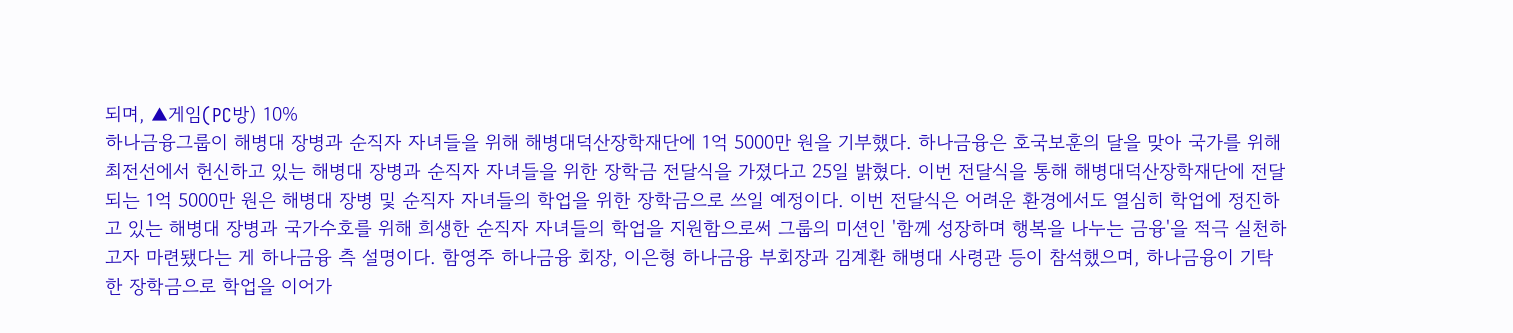되며, ▲게임(PC방) 10%
하나금융그룹이 해병대 장병과 순직자 자녀들을 위해 해병대덕산장학재단에 1억 5000만 원을 기부했다. 하나금융은 호국보훈의 달을 맞아 국가를 위해 최전선에서 헌신하고 있는 해병대 장병과 순직자 자녀들을 위한 장학금 전달식을 가졌다고 25일 밝혔다. 이번 전달식을 통해 해병대덕산장학재단에 전달되는 1억 5000만 원은 해병대 장병 및 순직자 자녀들의 학업을 위한 장학금으로 쓰일 예정이다. 이번 전달식은 어려운 환경에서도 열심히 학업에 정진하고 있는 해병대 장병과 국가수호를 위해 희생한 순직자 자녀들의 학업을 지원함으로써 그룹의 미션인 '함께 성장하며 행복을 나누는 금융'을 적극 실천하고자 마련됐다는 게 하나금융 측 설명이다. 함영주 하나금융 회장, 이은형 하나금융 부회장과 김계환 해병대 사령관 등이 참석했으며, 하나금융이 기탁한 장학금으로 학업을 이어가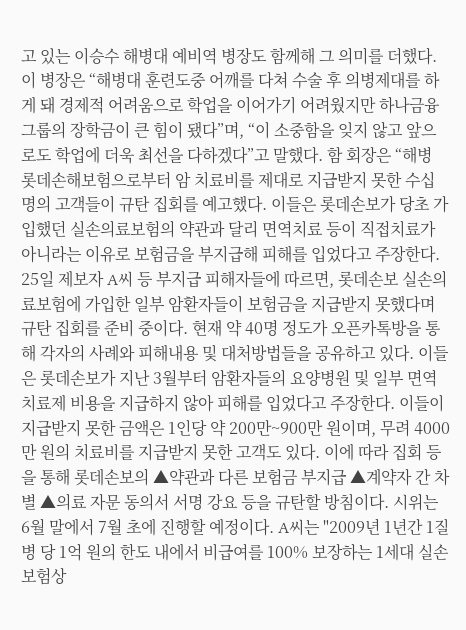고 있는 이승수 해병대 예비역 병장도 함께해 그 의미를 더했다. 이 병장은 “해병대 훈련도중 어깨를 다쳐 수술 후 의병제대를 하게 돼 경제적 어려움으로 학업을 이어가기 어려웠지만 하나금융그룹의 장학금이 큰 힘이 됐다”며, “이 소중함을 잊지 않고 앞으로도 학업에 더욱 최선을 다하겠다”고 말했다. 함 회장은 “해병
롯데손해보험으로부터 암 치료비를 제대로 지급받지 못한 수십 명의 고객들이 규탄 집회를 예고했다. 이들은 롯데손보가 당초 가입했던 실손의료보험의 약관과 달리 면역치료 등이 직접치료가 아니라는 이유로 보험금을 부지급해 피해를 입었다고 주장한다. 25일 제보자 A씨 등 부지급 피해자들에 따르면, 롯데손보 실손의료보험에 가입한 일부 암환자들이 보험금을 지급받지 못했다며 규탄 집회를 준비 중이다. 현재 약 40명 정도가 오픈카톡방을 통해 각자의 사례와 피해내용 및 대처방법들을 공유하고 있다. 이들은 롯데손보가 지난 3월부터 암환자들의 요양병원 및 일부 면역치료제 비용을 지급하지 않아 피해를 입었다고 주장한다. 이들이 지급받지 못한 금액은 1인당 약 200만~900만 원이며, 무려 4000만 원의 치료비를 지급받지 못한 고객도 있다. 이에 따라 집회 등을 통해 롯데손보의 ▲약관과 다른 보험금 부지급 ▲계약자 간 차별 ▲의료 자문 동의서 서명 강요 등을 규탄할 방침이다. 시위는 6월 말에서 7월 초에 진행할 예정이다. A씨는 "2009년 1년간 1질병 당 1억 원의 한도 내에서 비급여를 100% 보장하는 1세대 실손보험상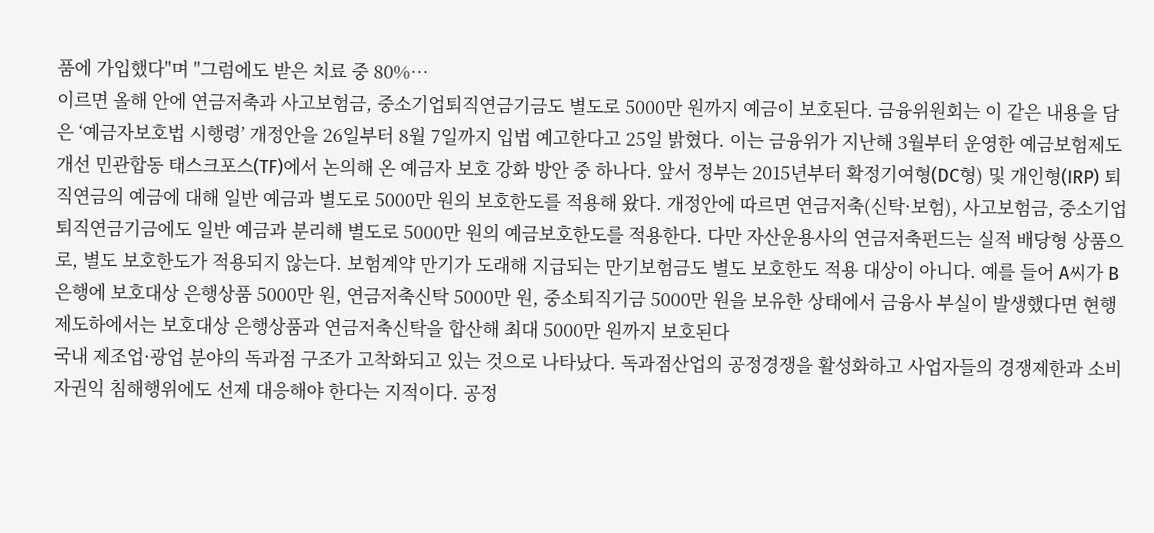품에 가입했다"며 "그럼에도 받은 치료 중 80%…
이르면 올해 안에 연금저축과 사고보험금, 중소기업퇴직연금기금도 별도로 5000만 원까지 예금이 보호된다. 금융위원회는 이 같은 내용을 담은 ‘예금자보호법 시행령’ 개정안을 26일부터 8월 7일까지 입법 예고한다고 25일 밝혔다. 이는 금융위가 지난해 3월부터 운영한 예금보험제도 개선 민관합동 태스크포스(TF)에서 논의해 온 예금자 보호 강화 방안 중 하나다. 앞서 정부는 2015년부터 확정기여형(DC형) 및 개인형(IRP) 퇴직연금의 예금에 대해 일반 예금과 별도로 5000만 원의 보호한도를 적용해 왔다. 개정안에 따르면 연금저축(신탁·보험), 사고보험금, 중소기업퇴직연금기금에도 일반 예금과 분리해 별도로 5000만 원의 예금보호한도를 적용한다. 다만 자산운용사의 연금저축펀드는 실적 배당형 상품으로, 별도 보호한도가 적용되지 않는다. 보험계약 만기가 도래해 지급되는 만기보험금도 별도 보호한도 적용 대상이 아니다. 예를 들어 A씨가 B은행에 보호대상 은행상품 5000만 원, 연금저축신탁 5000만 원, 중소퇴직기금 5000만 원을 보유한 상태에서 금융사 부실이 발생했다면 현행 제도하에서는 보호대상 은행상품과 연금저축신탁을 합산해 최대 5000만 원까지 보호된다
국내 제조업·광업 분야의 독과점 구조가 고착화되고 있는 것으로 나타났다. 독과점산업의 공정경쟁을 활성화하고 사업자들의 경쟁제한과 소비자권익 침해행위에도 선제 대응해야 한다는 지적이다. 공정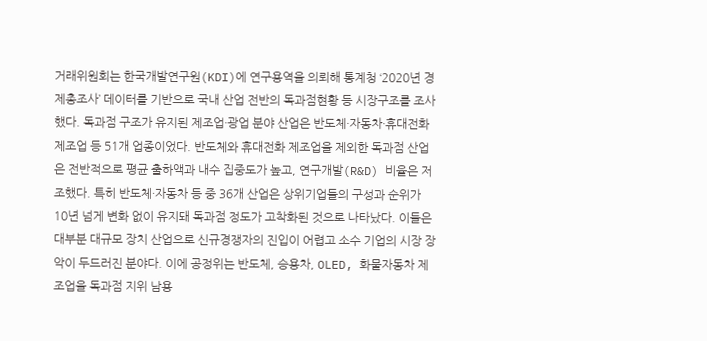거래위원회는 한국개발연구원(KDI)에 연구용역을 의뢰해 통계청 ‘2020년 경제총조사’ 데이터를 기반으로 국내 산업 전반의 독과점현황 등 시장구조를 조사했다. 독과점 구조가 유지된 제조업·광업 분야 산업은 반도체·자동차·휴대전화 제조업 등 51개 업종이었다. 반도체와 휴대전화 제조업을 제외한 독과점 산업은 전반적으로 평균 출하액과 내수 집중도가 높고, 연구개발(R&D) 비율은 저조했다. 특히 반도체·자동차 등 중 36개 산업은 상위기업들의 구성과 순위가 10년 넘게 변화 없이 유지돼 독과점 정도가 고착화된 것으로 나타났다. 이들은 대부분 대규모 장치 산업으로 신규경쟁자의 진입이 어렵고 소수 기업의 시장 장악이 두드러진 분야다. 이에 공정위는 반도체, 승용차, OLED, 화물자동차 제조업을 독과점 지위 남용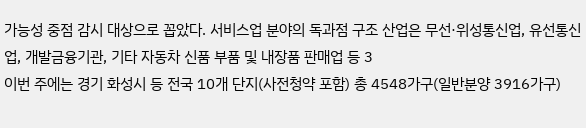가능성 중점 감시 대상으로 꼽았다. 서비스업 분야의 독과점 구조 산업은 무선·위성통신업, 유선통신업, 개발금융기관, 기타 자동차 신품 부품 및 내장품 판매업 등 3
이번 주에는 경기 화성시 등 전국 10개 단지(사전청약 포함) 총 4548가구(일반분양 3916가구)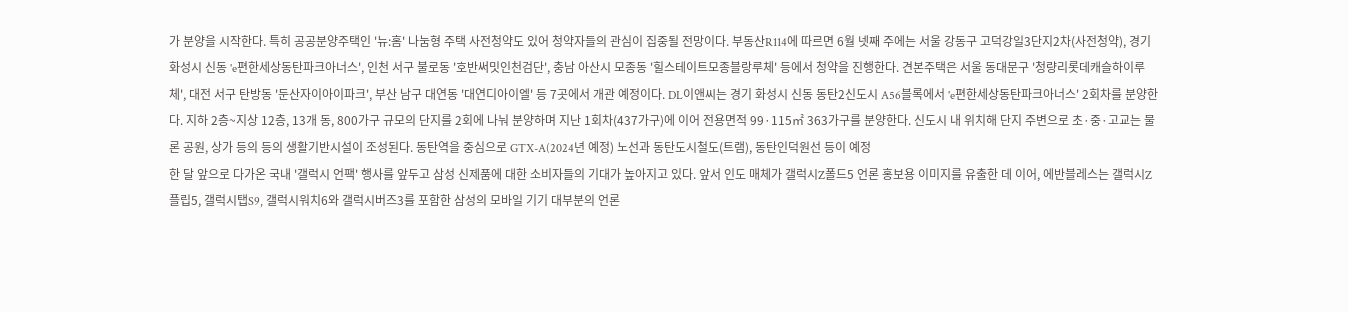가 분양을 시작한다. 특히 공공분양주택인 '뉴:홈' 나눔형 주택 사전청약도 있어 청약자들의 관심이 집중될 전망이다. 부동산R114에 따르면 6월 넷째 주에는 서울 강동구 고덕강일3단지2차(사전청약), 경기 화성시 신동 'e편한세상동탄파크아너스', 인천 서구 불로동 '호반써밋인천검단', 충남 아산시 모종동 '힐스테이트모종블랑루체' 등에서 청약을 진행한다. 견본주택은 서울 동대문구 '청량리롯데캐슬하이루체', 대전 서구 탄방동 '둔산자이아이파크', 부산 남구 대연동 '대연디아이엘' 등 7곳에서 개관 예정이다. DL이앤씨는 경기 화성시 신동 동탄2신도시 A56블록에서 'e편한세상동탄파크아너스' 2회차를 분양한다. 지하 2층~지상 12층, 13개 동, 800가구 규모의 단지를 2회에 나눠 분양하며 지난 1회차(437가구)에 이어 전용면적 99·115㎡ 363가구를 분양한다. 신도시 내 위치해 단지 주변으로 초·중·고교는 물론 공원, 상가 등의 등의 생활기반시설이 조성된다. 동탄역을 중심으로 GTX-A(2024년 예정) 노선과 동탄도시철도(트램), 동탄인덕원선 등이 예정
한 달 앞으로 다가온 국내 '갤럭시 언팩' 행사를 앞두고 삼성 신제품에 대한 소비자들의 기대가 높아지고 있다. 앞서 인도 매체가 갤럭시Z폴드5 언론 홍보용 이미지를 유출한 데 이어, 에반블레스는 갤럭시Z플립5, 갤럭시탭S9, 갤럭시워치6와 갤럭시버즈3를 포함한 삼성의 모바일 기기 대부분의 언론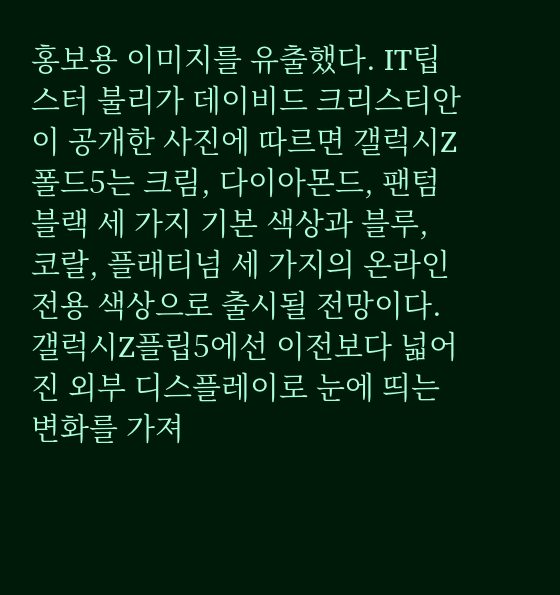홍보용 이미지를 유출했다. IT팁스터 불리가 데이비드 크리스티안이 공개한 사진에 따르면 갤럭시Z폴드5는 크림, 다이아몬드, 팬텀블랙 세 가지 기본 색상과 블루, 코랄, 플래티넘 세 가지의 온라인 전용 색상으로 출시될 전망이다. 갤럭시Z플립5에선 이전보다 넓어진 외부 디스플레이로 눈에 띄는 변화를 가져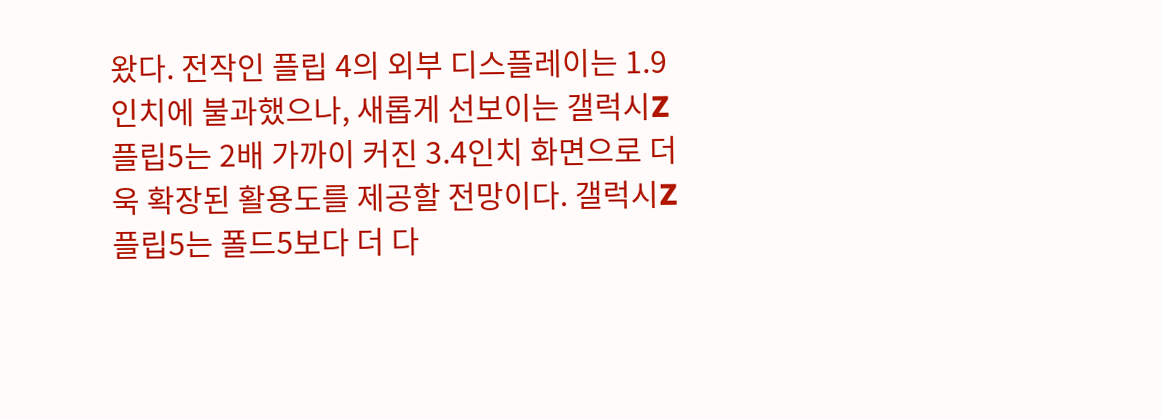왔다. 전작인 플립 4의 외부 디스플레이는 1.9인치에 불과했으나, 새롭게 선보이는 갤럭시Z플립5는 2배 가까이 커진 3.4인치 화면으로 더욱 확장된 활용도를 제공할 전망이다. 갤럭시Z플립5는 폴드5보다 더 다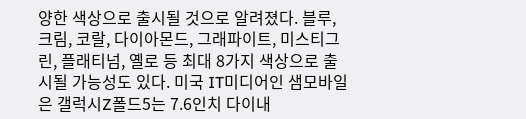양한 색상으로 출시될 것으로 알려졌다. 블루, 크림, 코랄, 다이아몬드, 그래파이트, 미스티그린, 플래티넘, 옐로 등 최대 8가지 색상으로 출시될 가능성도 있다. 미국 IT미디어인 샘모바일은 갤럭시Z폴드5는 7.6인치 다이내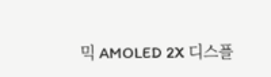믹 AMOLED 2X 디스플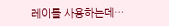레이를 사용하는데…